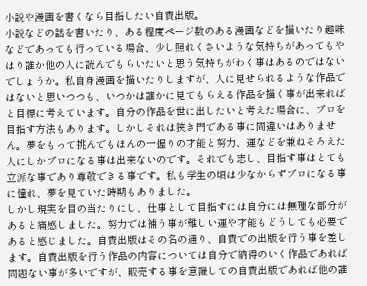小説や漫画を書くなら目指したい自費出版。
小説などの話を書いたり、ある程度ページ数のある漫画などを描いたり趣味などであっても行っている場合、少し照れくさいような気持ちがあってもやはり誰か他の人に読んでもらいたいと思う気持ちがわく事はあるのではないでしょうか。私自身漫画を描いたりしますが、人に見せられるような作品ではないと思いつつも、いつかは誰かに見てもらえる作品を描く事が出来ればと目標に考えています。自分の作品を世に出したいと考えた場合に、プロを目指す方法もあります。しかしそれは狭き門である事に間違いはありません。夢をもって挑んでもほんの一握りの才能と努力、運などを兼ねそろえた人にしかプロになる事は出来ないのです。それでも志し、目指す事はとても立派な事であり尊敬できる事です。私も学生の頃は少なからずプロになる事に憧れ、夢を見ていた時期もありました。
しかし現実を目の当たりにし、仕事として目指すには自分には無理な部分があると痛感しました。努力では補う事が難しい運や才能もどうしても必要であると感じました。自費出版はその名の通り、自費での出版を行う事を差します。自費出版を行う作品の内容については自分で納得のいく作品であれば問題ない事が多いですが、販売する事を意識しての自費出版であれば他の誰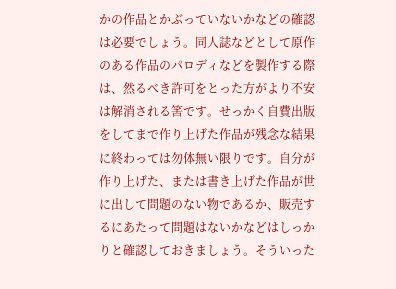かの作品とかぶっていないかなどの確認は必要でしょう。同人誌などとして原作のある作品のパロディなどを製作する際は、然るべき許可をとった方がより不安は解消される筈です。せっかく自費出版をしてまで作り上げた作品が残念な結果に終わっては勿体無い限りです。自分が作り上げた、または書き上げた作品が世に出して問題のない物であるか、販売するにあたって問題はないかなどはしっかりと確認しておきましょう。そういった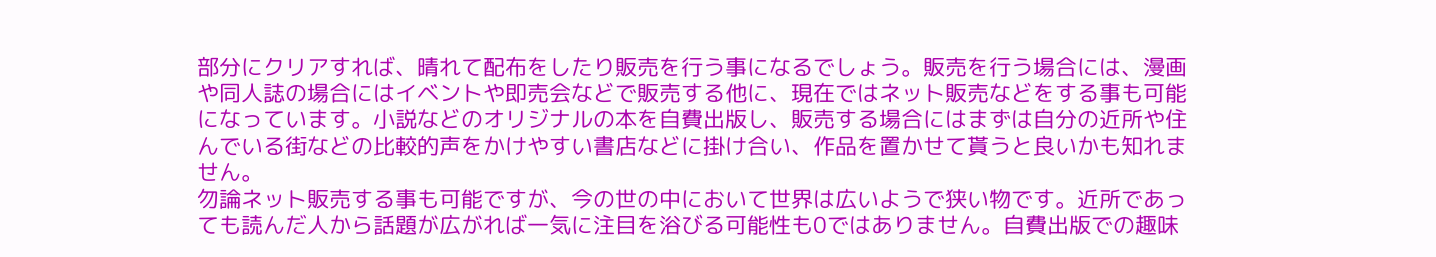部分にクリアすれば、晴れて配布をしたり販売を行う事になるでしょう。販売を行う場合には、漫画や同人誌の場合にはイベントや即売会などで販売する他に、現在ではネット販売などをする事も可能になっています。小説などのオリジナルの本を自費出版し、販売する場合にはまずは自分の近所や住んでいる街などの比較的声をかけやすい書店などに掛け合い、作品を置かせて貰うと良いかも知れません。
勿論ネット販売する事も可能ですが、今の世の中において世界は広いようで狭い物です。近所であっても読んだ人から話題が広がれば一気に注目を浴びる可能性も0ではありません。自費出版での趣味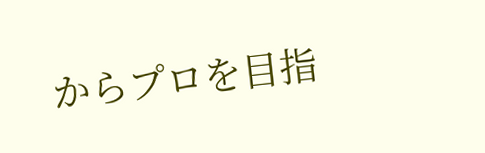からプロを目指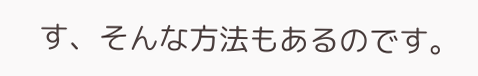す、そんな方法もあるのです。